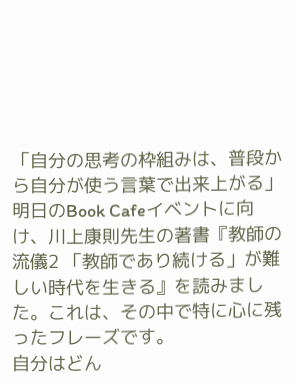「自分の思考の枠組みは、普段から自分が使う言葉で出来上がる」
明日のBook Cafeイベントに向け、川上康則先生の著書『教師の流儀2 「教師であり続ける」が難しい時代を生きる』を読みました。これは、その中で特に心に残ったフレーズです。
自分はどん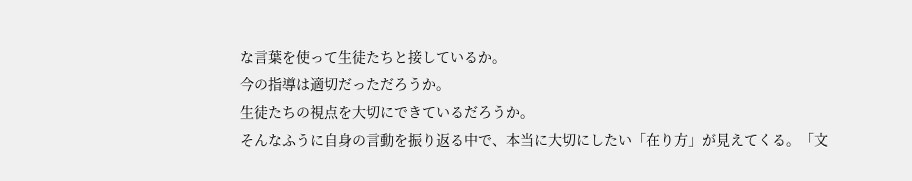な言葉を使って生徒たちと接しているか。
今の指導は適切だっただろうか。
生徒たちの視点を大切にできているだろうか。
そんなふうに自身の言動を振り返る中で、本当に大切にしたい「在り方」が見えてくる。「文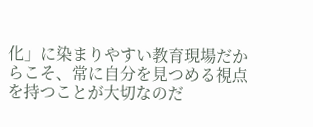化」に染まりやすい教育現場だからこそ、常に自分を見つめる視点を持つことが大切なのだ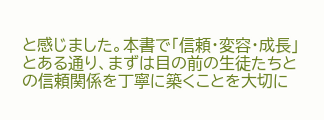と感じました。本書で「信頼・変容・成長」とある通り、まずは目の前の生徒たちとの信頼関係を丁寧に築くことを大切に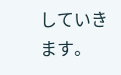していきます。